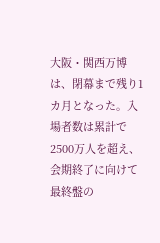大阪・関西万博は、閉幕まで残り1カ月となった。入場者数は累計で2500万人を超え、会期終了に向けて最終盤の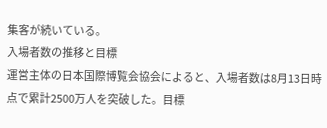集客が続いている。
入場者数の推移と目標
運営主体の日本国際博覧会協会によると、入場者数は8月13日時点で累計2500万人を突破した。目標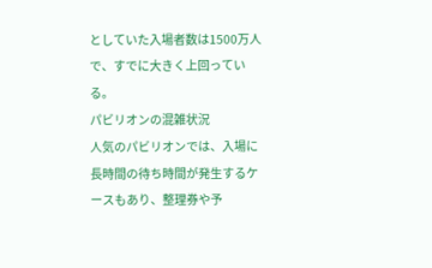としていた入場者数は1500万人で、すでに大きく上回っている。
パビリオンの混雑状況
人気のパビリオンでは、入場に長時間の待ち時間が発生するケースもあり、整理券や予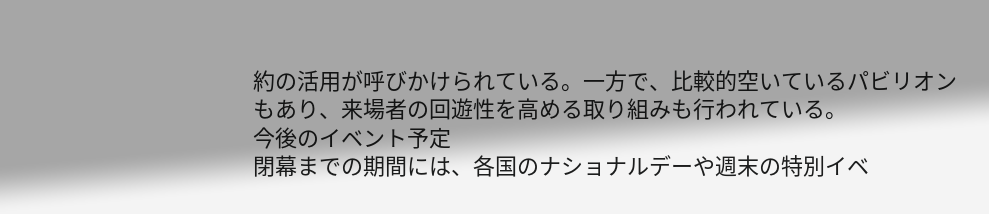約の活用が呼びかけられている。一方で、比較的空いているパビリオンもあり、来場者の回遊性を高める取り組みも行われている。
今後のイベント予定
閉幕までの期間には、各国のナショナルデーや週末の特別イベ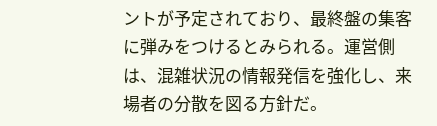ントが予定されており、最終盤の集客に弾みをつけるとみられる。運営側は、混雑状況の情報発信を強化し、来場者の分散を図る方針だ。